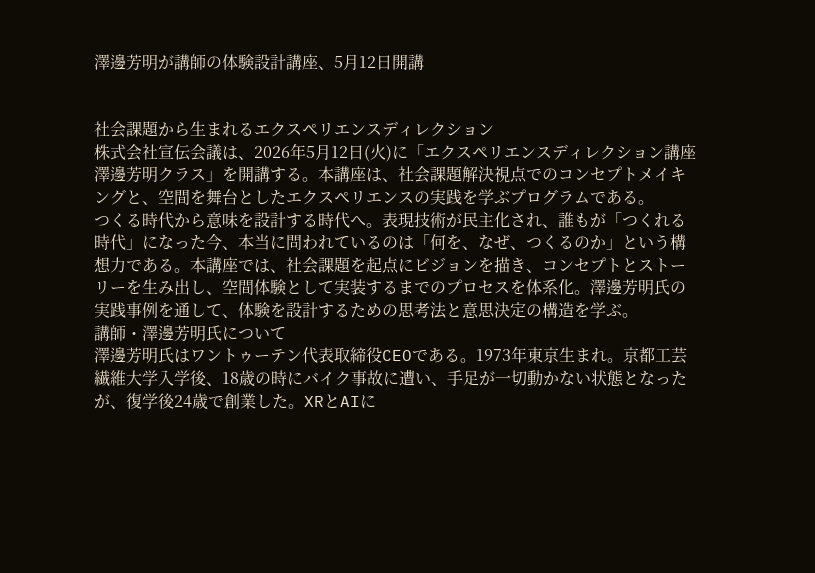澤邊芳明が講師の体験設計講座、5月12日開講


社会課題から生まれるエクスペリエンスディレクション
株式会社宣伝会議は、2026年5月12日(火)に「エクスペリエンスディレクション講座 澤邊芳明クラス」を開講する。本講座は、社会課題解決視点でのコンセプトメイキングと、空間を舞台としたエクスペリエンスの実践を学ぶプログラムである。
つくる時代から意味を設計する時代へ。表現技術が民主化され、誰もが「つくれる時代」になった今、本当に問われているのは「何を、なぜ、つくるのか」という構想力である。本講座では、社会課題を起点にビジョンを描き、コンセプトとストーリーを生み出し、空間体験として実装するまでのプロセスを体系化。澤邊芳明氏の実践事例を通して、体験を設計するための思考法と意思決定の構造を学ぶ。
講師・澤邊芳明氏について
澤邊芳明氏はワントゥーテン代表取締役CEOである。1973年東京生まれ。京都工芸繊維大学入学後、18歳の時にバイク事故に遭い、手足が一切動かない状態となったが、復学後24歳で創業した。XRとAIに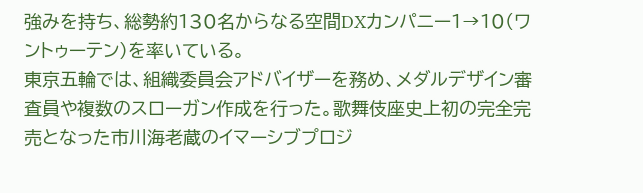強みを持ち、総勢約130名からなる空間DXカンパニー1→10(ワントゥーテン)を率いている。
東京五輪では、組織委員会アドバイザーを務め、メダルデザイン審査員や複数のスローガン作成を行った。歌舞伎座史上初の完全完売となった市川海老蔵のイマーシブプロジ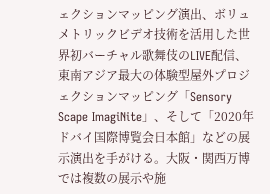ェクションマッピング演出、ボリュメトリックビデオ技術を活用した世界初バーチャル歌舞伎のLIVE配信、東南アジア最大の体験型屋外プロジェクションマッピング「Sensory Scape ImagiNite」、そして「2020年ドバイ国際博覧会日本館」などの展示演出を手がける。大阪・関西万博では複数の展示や施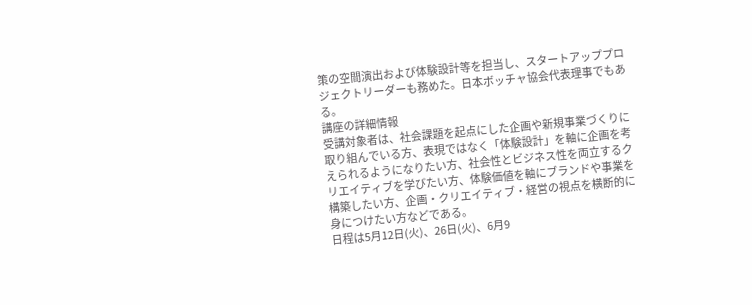策の空間演出および体験設計等を担当し、スタートアッププロジェクトリーダーも務めた。日本ボッチャ協会代表理事でもある。
講座の詳細情報
受講対象者は、社会課題を起点にした企画や新規事業づくりに取り組んでいる方、表現ではなく「体験設計」を軸に企画を考えられるようになりたい方、社会性とビジネス性を両立するクリエイティブを学びたい方、体験価値を軸にブランドや事業を構築したい方、企画・クリエイティブ・経営の視点を横断的に身につけたい方などである。
日程は5月12日(火)、26日(火)、6月9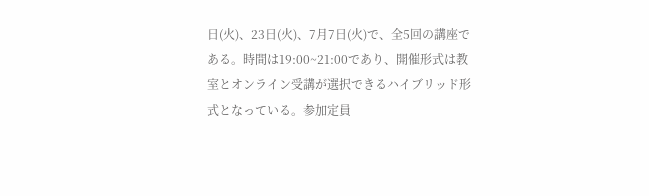日(火)、23日(火)、7月7日(火)で、全5回の講座である。時間は19:00~21:00であり、開催形式は教室とオンライン受講が選択できるハイブリッド形式となっている。参加定員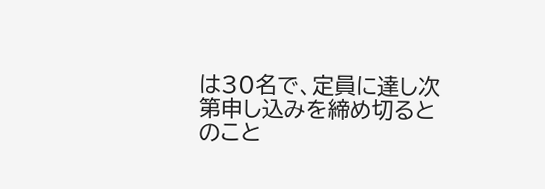は30名で、定員に達し次第申し込みを締め切るとのこと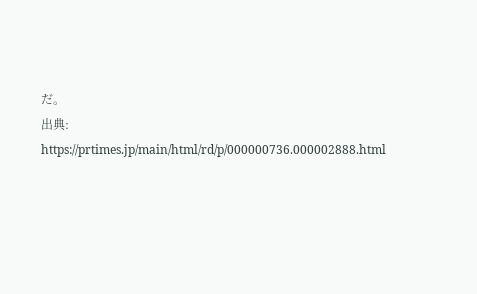だ。
出典: https://prtimes.jp/main/html/rd/p/000000736.000002888.html